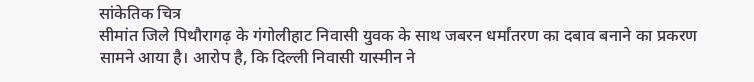सांकेतिक चित्र
सीमांत जिले पिथौरागढ़ के गंगोलीहाट निवासी युवक के साथ जबरन धर्मांतरण का दबाव बनाने का प्रकरण सामने आया है। आरोप है, कि दिल्ली निवासी यास्मीन ने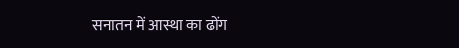सनातन में आस्था का ढोंग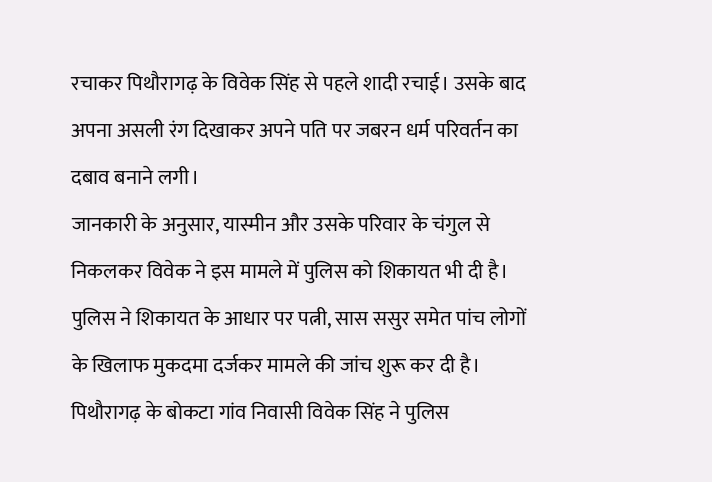रचाकर पिथौरागढ़ के विवेक सिंह से पहले शादी रचाई। उसके बाद अपना असली रंग दिखाकर अपने पति पर जबरन धर्म परिवर्तन का दबाव बनाने लगी।
जानकारी के अनुसार, यास्मीन और उसके परिवार के चंगुल से निकलकर विवेक ने इस मामले में पुलिस को शिकायत भी दी है। पुलिस ने शिकायत के आधार पर पत्नी, सास ससुर समेत पांच लोगों के खिलाफ मुकदमा दर्जकर मामले की जांच शुरू कर दी है।
पिथौरागढ़ के बोकटा गांव निवासी विवेक सिंह ने पुलिस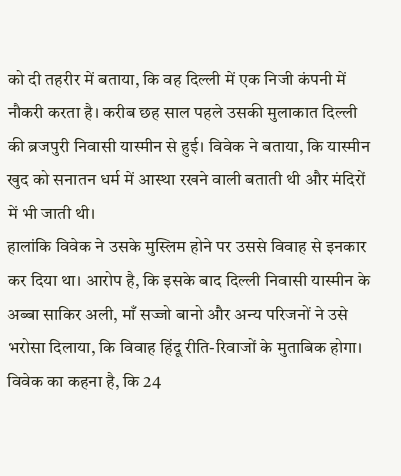को दी तहरीर में बताया, कि वह दिल्ली में एक निजी कंपनी में नौकरी करता है। करीब छह साल पहले उसकी मुलाकात दिल्ली की ब्रजपुरी निवासी यास्मीन से हुई। विवेक ने बताया, कि यास्मीन खुद को सनातन धर्म में आस्था रखने वाली बताती थी और मंदिरों में भी जाती थी।
हालांकि विवेक ने उसके मुस्लिम होने पर उससे विवाह से इनकार कर दिया था। आरोप है, कि इसके बाद दिल्ली निवासी यास्मीन के अब्बा साकिर अली, माँ सज्जो बानो और अन्य परिजनों ने उसे भरोसा दिलाया, कि विवाह हिंदू रीति-रिवाजों के मुताबिक होगा। विवेक का कहना है, कि 24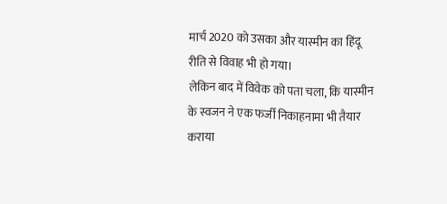मार्च 2020 को उसका और यास्मीन का हिंदू रीति से विवाह भी हो गया।
लेकिन बाद में विवेक को पता चला, कि यास्मीन के स्वजन ने एक फर्जी निकाहनामा भी तैयार कराया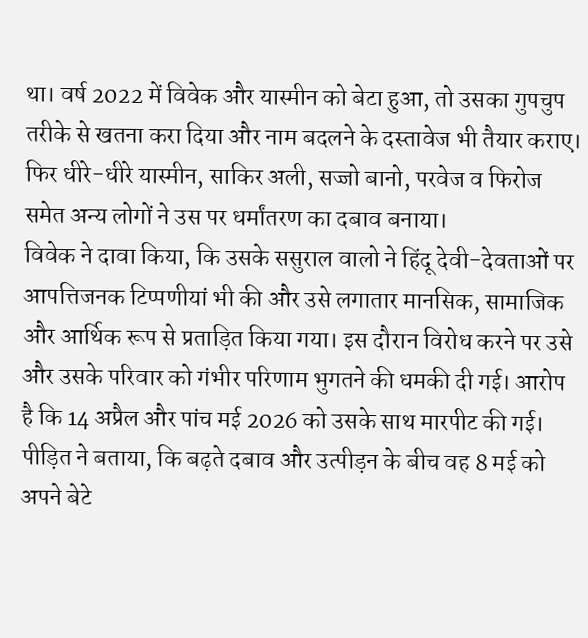था। वर्ष 2022 में विवेक और यास्मीन को बेटा हुआ, तो उसका गुपचुप तरीके से खतना करा दिया और नाम बदलने के दस्तावेज भी तैयार कराए। फिर धीरे-धीरे यास्मीन, साकिर अली, सज्जो बानो, परवेज व फिरोज समेत अन्य लोगों ने उस पर धर्मांतरण का दबाव बनाया।
विवेक ने दावा किया, कि उसके ससुराल वालो ने हिंदू देवी-देवताओं पर आपत्तिजनक टिप्पणीयां भी की और उसे लगातार मानसिक, सामाजिक और आर्थिक रूप से प्रताड़ित किया गया। इस दौरान विरोध करने पर उसे और उसके परिवार को गंभीर परिणाम भुगतने की धमकी दी गई। आरोप है कि 14 अप्रैल और पांच मई 2026 को उसके साथ मारपीट की गई।
पीड़ित ने बताया, कि बढ़ते दबाव और उत्पीड़न के बीच वह 8 मई को अपने बेटे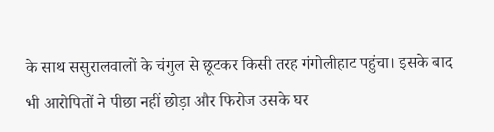के साथ ससुरालवालों के चंगुल से छूटकर किसी तरह गंगोलीहाट पहुंचा। इसके बाद भी आरोपितों ने पीछा नहीं छोड़ा और फिरोज उसके घर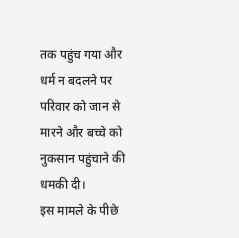तक पहुंच गया और धर्म न बदलने पर परिवार को जान से मारने और बच्चे को नुकसान पहुंचाने की धमकी दी।
इस मामले के पीछे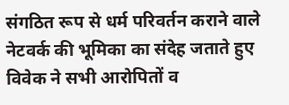संगठित रूप से धर्म परिवर्तन कराने वाले नेटवर्क की भूमिका का संदेह जताते हुए विवेक ने सभी आरोपितों व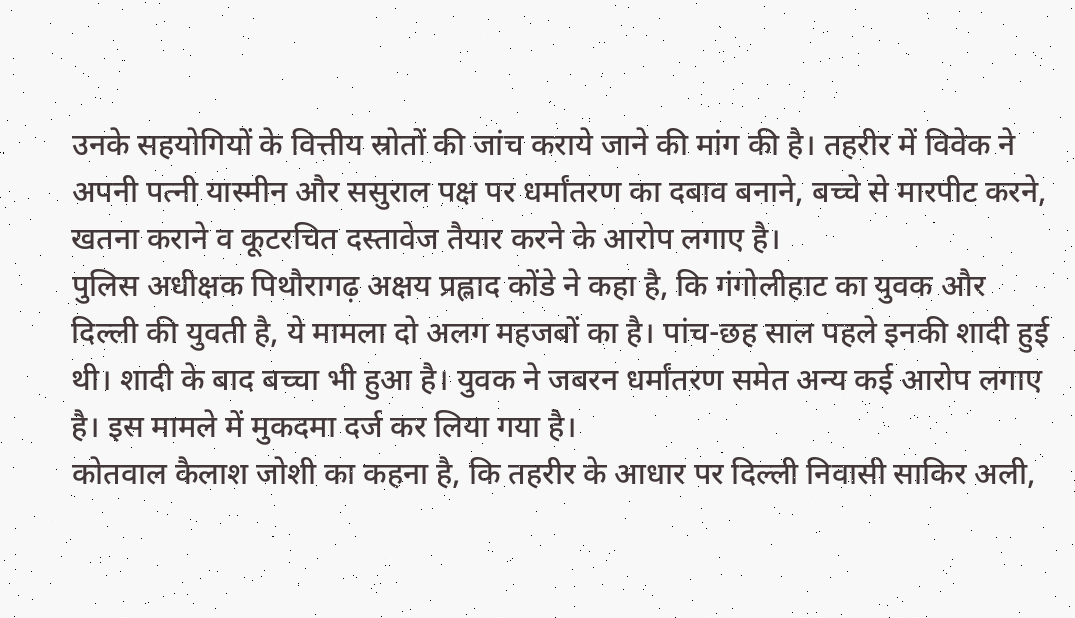उनके सहयोगियों के वित्तीय स्रोतों की जांच कराये जाने की मांग की है। तहरीर में विवेक ने अपनी पत्नी यास्मीन और ससुराल पक्ष पर धर्मांतरण का दबाव बनाने, बच्चे से मारपीट करने, खतना कराने व कूटरचित दस्तावेज तैयार करने के आरोप लगाए है।
पुलिस अधीक्षक पिथौरागढ़ अक्षय प्रह्लाद कोंडे ने कहा है, कि गंगोलीहाट का युवक और दिल्ली की युवती है, ये मामला दो अलग महजबों का है। पांच-छह साल पहले इनकी शादी हुई थी। शादी के बाद बच्चा भी हुआ है। युवक ने जबरन धर्मांतरण समेत अन्य कई आरोप लगाए है। इस मामले में मुकदमा दर्ज कर लिया गया है।
कोतवाल कैलाश जोशी का कहना है, कि तहरीर के आधार पर दिल्ली निवासी साकिर अली,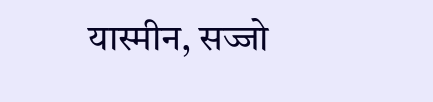यास्मीन, सज्जो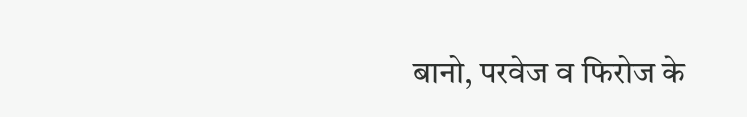बानो, परवेज व फिरोज के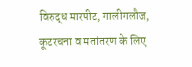विरुद्ध मारपीट, गालीगलौज, कूटरचना व मतांतरण के लिए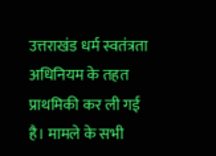उत्तराखंड धर्म स्वतंत्रता अधिनियम के तहत प्राथमिकी कर ली गई है। मामले के सभी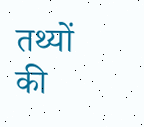तथ्यों की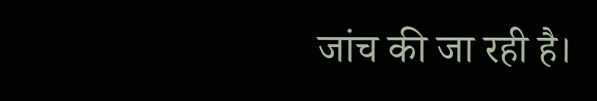जांच की जा रही है।